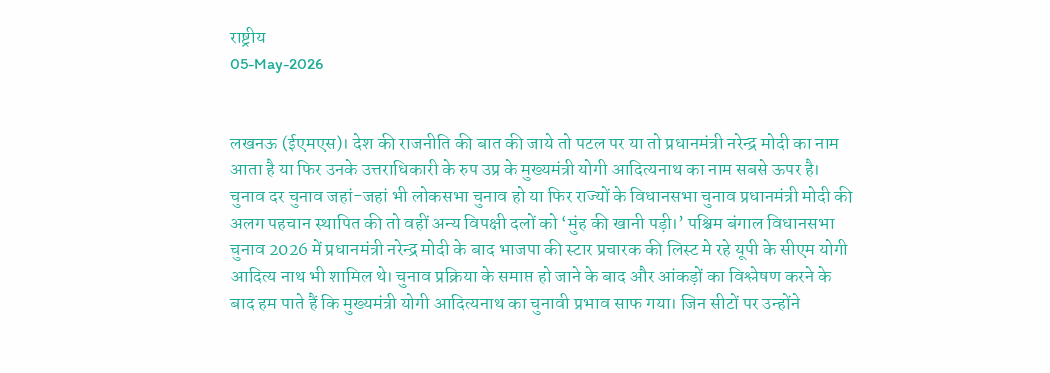राष्ट्रीय
05-May-2026


लखनऊ (ईएमएस)। देश की राजनीति की बात की जाये तो पटल पर या तो प्रधानमंत्री नरेन्द्र मोदी का नाम आता है या फिर उनके उत्तराधिकारी के रुप उप्र के मुख्यमंत्री योगी आदित्यनाथ का नाम सबसे ऊपर है। चुनाव दर चुनाव जहां-जहां भी लोकसभा चुनाव हो या फिर राज्यों के विधानसभा चुनाव प्रधानमंत्री मोदी की अलग पहचान स्थापित की तो वहीं अन्य विपक्षी दलों को ‘मुंह की खानी पड़ी।’ पश्चिम बंगाल विधानसभा चुनाव 2026 में प्रधानमंत्री नरेन्द्र मोदी के बाद भाजपा की स्टार प्रचारक की लिस्ट मे रहे यूपी के सीएम योगी आदित्य नाथ भी शामिल थे। चुनाव प्रक्रिया के समाप्त हो जाने के बाद और आंकड़ों का विश्लेषण करने के बाद हम पाते हैं कि मुख्यमंत्री योगी आदित्यनाथ का चुनावी प्रभाव साफ गया। जिन सीटों पर उन्होंने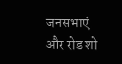जनसभाएं और रोड शो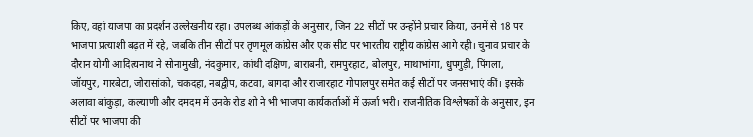किए, वहां याजपा का प्रदर्शन उल्लेखनीय रहा। उपलब्ध आंकड़ों के अनुसार, जिन 22 सीटों पर उन्होंने प्रचार किया, उनमें से 18 पर भाजपा प्रत्याशी बढ़त में रहे, जबकि तीन सीटों पर तृणमूल कांग्रेस और एक सीट पर भारतीय राष्ट्रीय कांग्रेस आगे रही। चुनाव प्रचार के दौरान योगी आदित्यनाथ ने सोनामुखी, नंदकुमार, कांथी दक्षिण, बाराबनी, रामपुरहाट, बोलपुर, माथाभांगा, धुपगुड़ी, पिंगला, जॉयपुर, गारबेटा, जोरासांको, चकदहा, नबद्वीप, कटवा, बागदा और राजारहाट गोपालपुर समेत कई सीटों पर जनसभाएं कीं। इसके अलावा बांकुड़ा, कल्याणी और दमदम में उनके रोड शो ने भी भाजपा कार्यकर्ताओं में ऊर्जा भरी। राजनीतिक विश्लेषकों के अनुसार, इन सीटों पर भाजपा की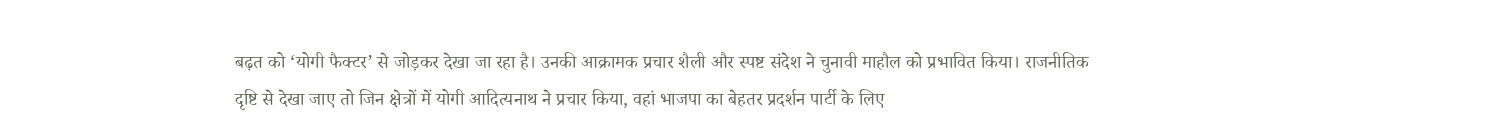बढ़त को ‘योगी फैक्टर’ से जोड़कर देखा जा रहा है। उनकी आक्रामक प्रचार शैली और स्पष्ट संदेश ने चुनावी माहौल को प्रभावित किया। राजनीतिक दृष्टि से देखा जाए तो जिन क्षेत्रों में योगी आदित्यनाथ ने प्रचार किया, वहां भाजपा का बेहतर प्रदर्शन पार्टी के लिए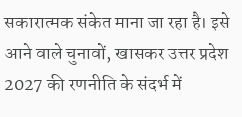सकारात्मक संकेत माना जा रहा है। इसे आने वाले चुनावों, खासकर उत्तर प्रदेश 2027 की रणनीति के संदर्भ में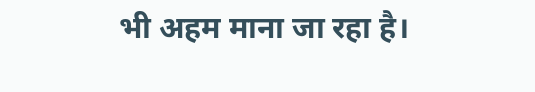भी अहम माना जा रहा है।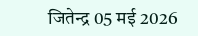जितेन्द्र 05 मई 2026